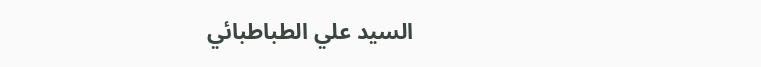السيد علي الطباطبائي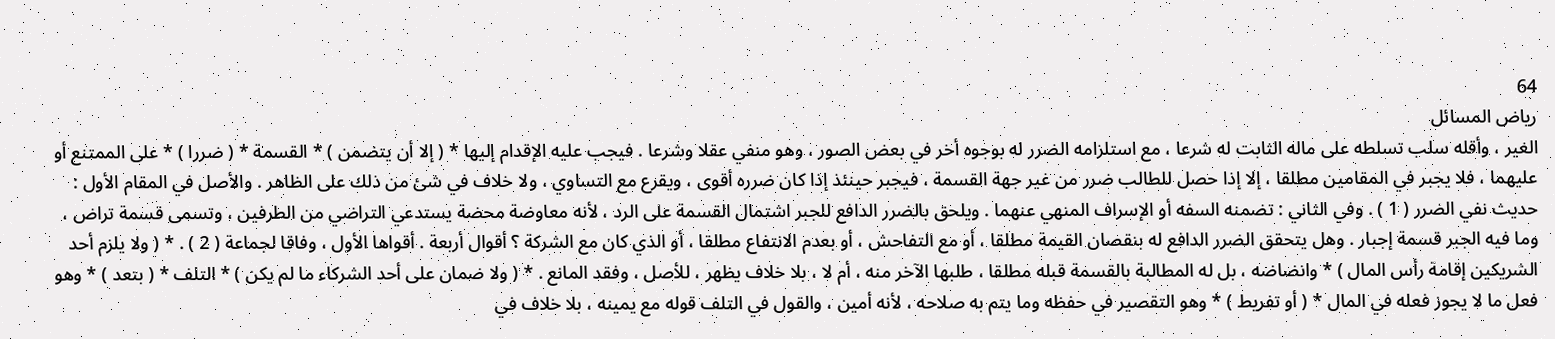64
رياض المسائل
الغير ، وأقله سلب تسلطه على ماله الثابت له شرعا ، مع استلزامه الضرر له بوجوه أخر في بعض الصور ، وهو منفي عقلا وشرعا . فيجب عليه الإقدام إليها * ( إلا أن يتضمن ) * القسمة * ( ضررا ) * على الممتنع أو عليهما ، فلا يجبر في المقامين مطلقا ، إلا إذا حصل للطالب ضرر من غير جهة القسمة ، فيجبر حينئذ إذا كان ضرره أقوى ، ويقرع مع التساوي ، ولا خلاف في شئ من ذلك على الظاهر . والأصل في المقام الأول : حديث نفي الضرر ( 1 ) . وفي الثاني : تضمنه السفه أو الإسراف المنهي عنهما . ويلحق بالضرر الدافع للجبر اشتمال القسمة على الرد ، لأنه معاوضة محضة يستدعي التراضي من الطرفين ، وتسمى قسمة تراض ، وما فيه الجبر قسمة إجبار . وهل يتحقق الضرر الدافع له بنقصان القيمة مطلقا ، أو مع التفاحش ، أو بعدم الانتفاع مطلقا ، أو الذي كان مع الشركة ؟ أقوال أربعة . أقواها الأول ، وفاقا لجماعة ( 2 ) . * ( ولا يلزم أحد الشريكين إقامة رأس المال ) * وانضاضه ، بل له المطالبة بالقسمة قبله مطلقا ، طلبها الآخر منه ، أم لا ، بلا خلاف يظهر ، للأصل ، وفقد المانع . * ( ولا ضمان على أحد الشركاء ما لم يكن ) * التلف * ( بتعد ) * وهو فعل ما لا يجوز فعله في المال * ( أو تفريط ) * وهو التقصير في حفظه وما يتم به صلاحه ، لأنه أمين ، والقول في التلف قوله مع يمينه ، بلا خلاف في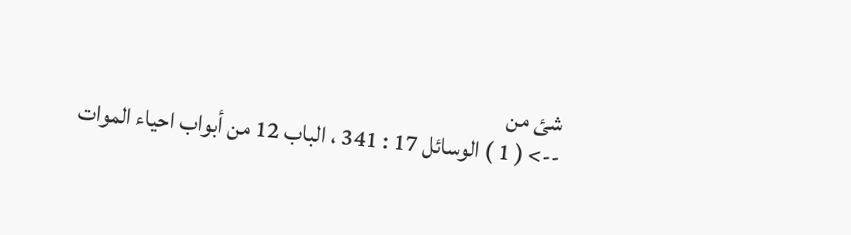شئ من
--> ( 1 ) الوسائل 17 : 341 ، الباب 12 من أبواب احياء الموات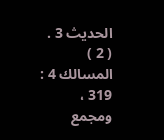الحديث 3 . ( 2 ) المسالك 4 : 319 ، ومجمع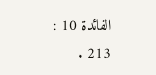الفائدة 10 : 213 .